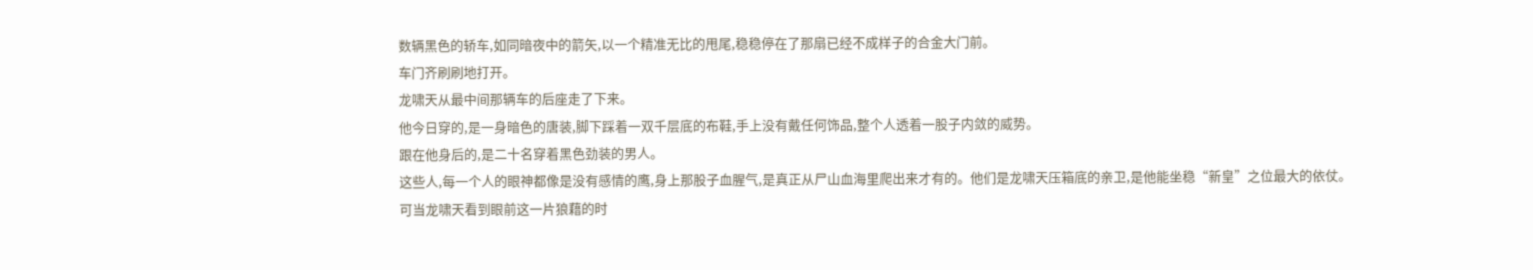数辆黑色的轿车,如同暗夜中的箭矢,以一个精准无比的甩尾,稳稳停在了那扇已经不成样子的合金大门前。
车门齐刷刷地打开。
龙啸天从最中间那辆车的后座走了下来。
他今日穿的,是一身暗色的唐装,脚下踩着一双千层底的布鞋,手上没有戴任何饰品,整个人透着一股子内敛的威势。
跟在他身后的,是二十名穿着黑色劲装的男人。
这些人,每一个人的眼神都像是没有感情的鹰,身上那股子血腥气,是真正从尸山血海里爬出来才有的。他们是龙啸天压箱底的亲卫,是他能坐稳“新皇”之位最大的依仗。
可当龙啸天看到眼前这一片狼藉的时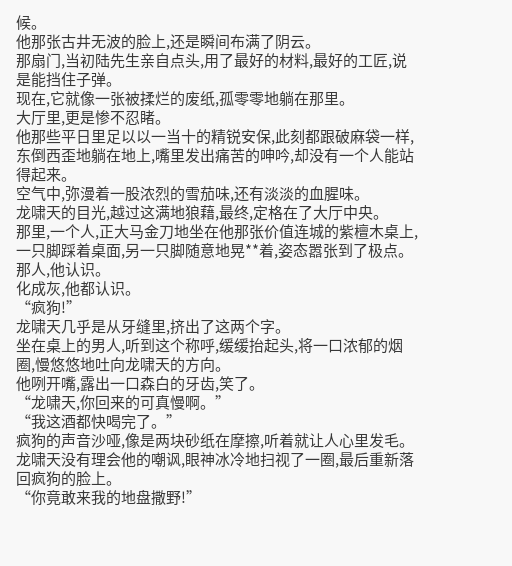候。
他那张古井无波的脸上,还是瞬间布满了阴云。
那扇门,当初陆先生亲自点头,用了最好的材料,最好的工匠,说是能挡住子弹。
现在,它就像一张被揉烂的废纸,孤零零地躺在那里。
大厅里,更是惨不忍睹。
他那些平日里足以以一当十的精锐安保,此刻都跟破麻袋一样,东倒西歪地躺在地上,嘴里发出痛苦的呻吟,却没有一个人能站得起来。
空气中,弥漫着一股浓烈的雪茄味,还有淡淡的血腥味。
龙啸天的目光,越过这满地狼藉,最终,定格在了大厅中央。
那里,一个人,正大马金刀地坐在他那张价值连城的紫檀木桌上,一只脚踩着桌面,另一只脚随意地晃**着,姿态嚣张到了极点。
那人,他认识。
化成灰,他都认识。
“疯狗!”
龙啸天几乎是从牙缝里,挤出了这两个字。
坐在桌上的男人,听到这个称呼,缓缓抬起头,将一口浓郁的烟圈,慢悠悠地吐向龙啸天的方向。
他咧开嘴,露出一口森白的牙齿,笑了。
“龙啸天,你回来的可真慢啊。”
“我这酒都快喝完了。”
疯狗的声音沙哑,像是两块砂纸在摩擦,听着就让人心里发毛。
龙啸天没有理会他的嘲讽,眼神冰冷地扫视了一圈,最后重新落回疯狗的脸上。
“你竟敢来我的地盘撒野!”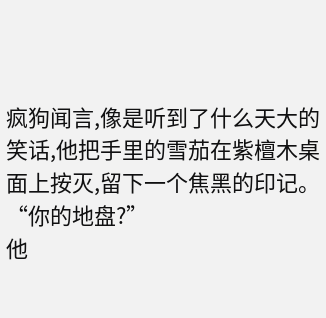疯狗闻言,像是听到了什么天大的笑话,他把手里的雪茄在紫檀木桌面上按灭,留下一个焦黑的印记。
“你的地盘?”
他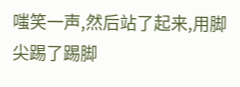嗤笑一声,然后站了起来,用脚尖踢了踢脚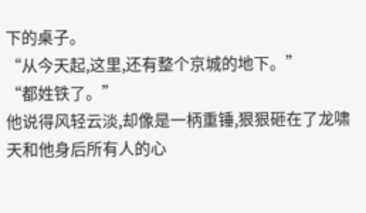下的桌子。
“从今天起,这里,还有整个京城的地下。”
“都姓铁了。”
他说得风轻云淡,却像是一柄重锤,狠狠砸在了龙啸天和他身后所有人的心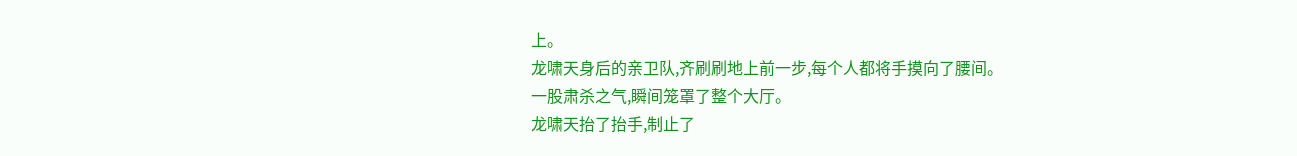上。
龙啸天身后的亲卫队,齐刷刷地上前一步,每个人都将手摸向了腰间。
一股肃杀之气,瞬间笼罩了整个大厅。
龙啸天抬了抬手,制止了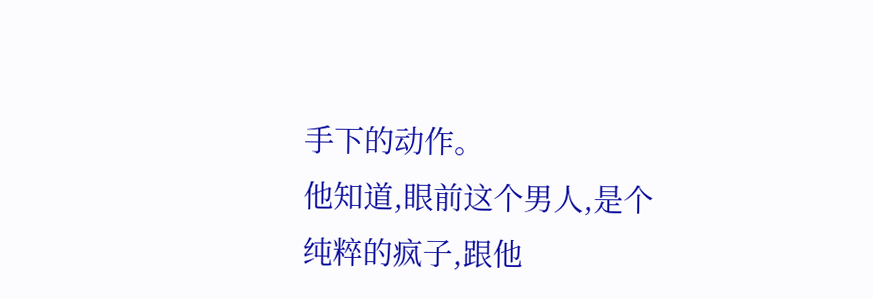手下的动作。
他知道,眼前这个男人,是个纯粹的疯子,跟他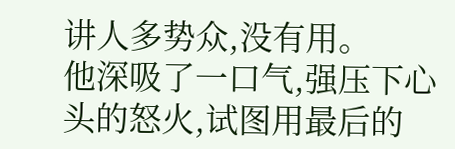讲人多势众,没有用。
他深吸了一口气,强压下心头的怒火,试图用最后的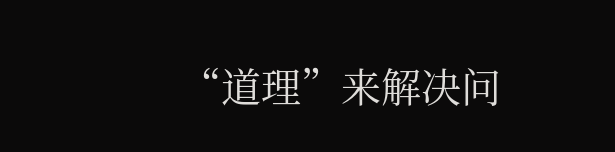“道理”来解决问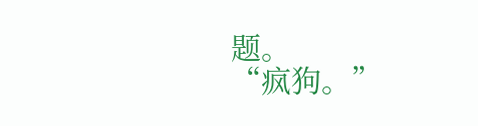题。
“疯狗。”